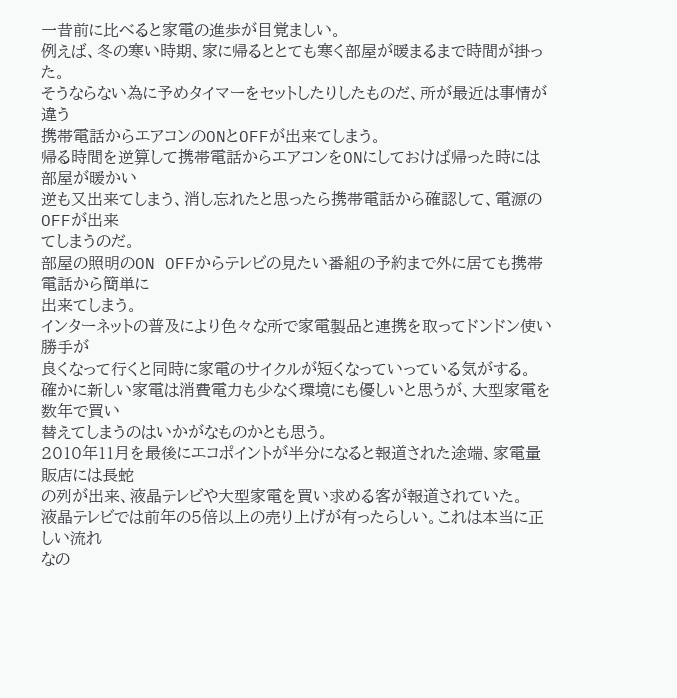一昔前に比べると家電の進歩が目覚ましい。
例えば、冬の寒い時期、家に帰るととても寒く部屋が暖まるまで時間が掛った。
そうならない為に予めタイマーをセットしたりしたものだ、所が最近は事情が違う
携帯電話からエアコンのONとOFFが出来てしまう。
帰る時間を逆算して携帯電話からエアコンをONにしておけば帰った時には部屋が暖かい
逆も又出来てしまう、消し忘れたと思ったら携帯電話から確認して、電源のOFFが出来
てしまうのだ。
部屋の照明のON OFFからテレビの見たい番組の予約まで外に居ても携帯電話から簡単に
出来てしまう。
インターネットの普及により色々な所で家電製品と連携を取ってドンドン使い勝手が
良くなって行くと同時に家電のサイクルが短くなっていっている気がする。
確かに新しい家電は消費電力も少なく環境にも優しいと思うが、大型家電を数年で買い
替えてしまうのはいかがなものかとも思う。
2010年11月を最後にエコポイントが半分になると報道された途端、家電量販店には長蛇
の列が出来、液晶テレビや大型家電を買い求める客が報道されていた。
液晶テレビでは前年の5倍以上の売り上げが有ったらしい。これは本当に正しい流れ
なの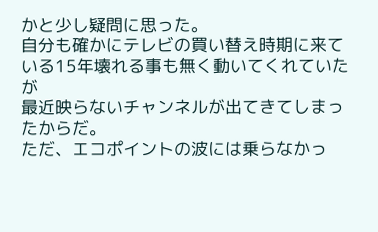かと少し疑問に思った。
自分も確かにテレビの買い替え時期に来ている15年壊れる事も無く動いてくれていたが
最近映らないチャンネルが出てきてしまったからだ。
ただ、エコポイントの波には乗らなかっ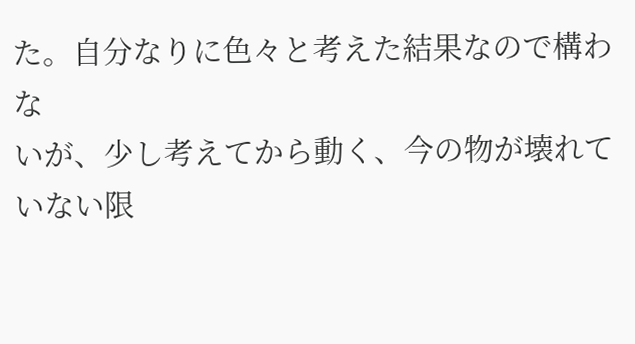た。自分なりに色々と考えた結果なので構わな
いが、少し考えてから動く、今の物が壊れていない限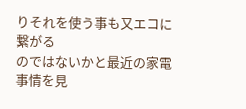りそれを使う事も又エコに繋がる
のではないかと最近の家電事情を見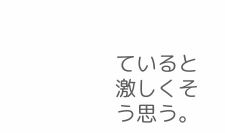ていると激しくそう思う。